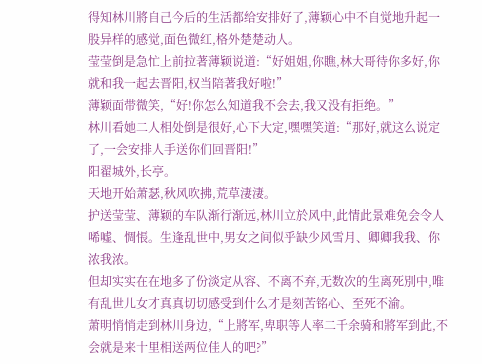得知林川將自己今后的生活都给安排好了,薄颖心中不自觉地升起一股异样的感觉,面色微红,格外楚楚动人。
莹莹倒是急忙上前拉著薄颖说道:“好姐姐,你瞧,林大哥待你多好,你就和我一起去晋阳,权当陪著我好啦!”
薄颖面带微笑,“好!你怎么知道我不会去,我又没有拒绝。”
林川看她二人相处倒是很好,心下大定,嘿嘿笑道:“那好,就这么说定了,一会安排人手送你们回晋阳!”
阳翟城外,长亭。
天地开始萧瑟,秋风吹拂,荒草淒淒。
护送莹莹、薄颖的车队渐行渐远,林川立於风中,此情此景难免会令人唏嘘、惆悵。生逢乱世中,男女之间似乎缺少风雪月、卿卿我我、你浓我浓。
但却实实在在地多了份淡定从容、不离不弃,无数次的生离死別中,唯有乱世儿女才真真切切感受到什么才是刻苦铭心、至死不渝。
萧明悄悄走到林川身边,“上將军,卑职等人率二千余骑和將军到此,不会就是来十里相送两位佳人的吧?”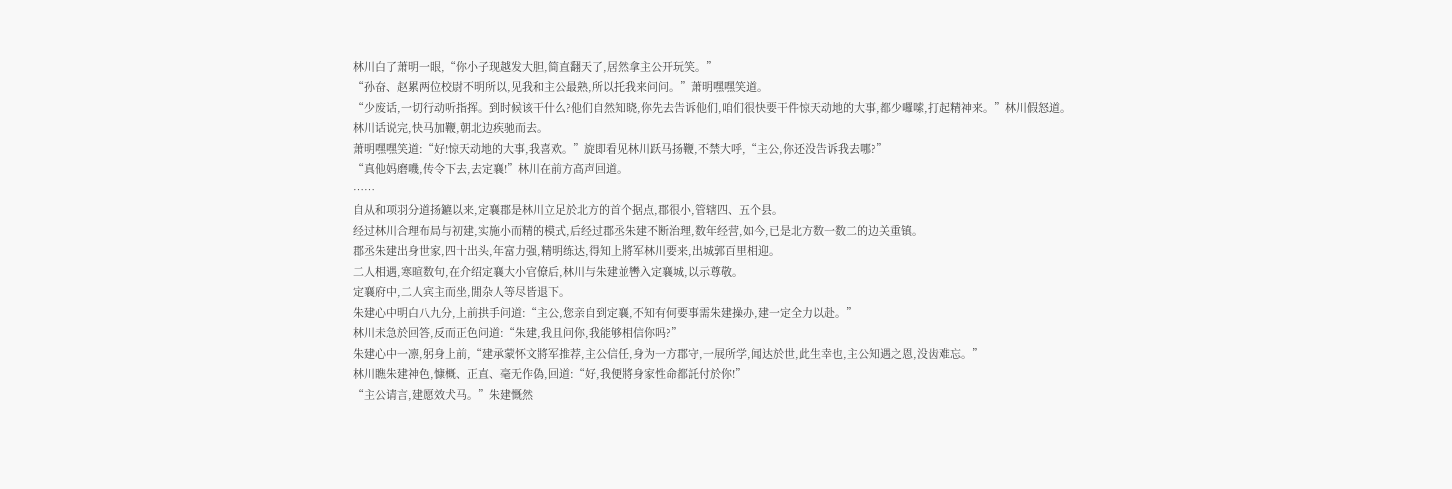林川白了萧明一眼,“你小子现越发大胆,简直翻天了,居然拿主公开玩笑。”
“孙奋、赵累两位校尉不明所以,见我和主公最熟,所以托我来问问。”萧明嘿嘿笑道。
“少废话,一切行动听指挥。到时候该干什么?他们自然知晓,你先去告诉他们,咱们很快要干件惊天动地的大事,都少囉嗦,打起精神来。”林川假怒道。
林川话说完,快马加鞭,朝北边疾驰而去。
萧明嘿嘿笑道:“好!惊天动地的大事,我喜欢。”旋即看见林川跃马扬鞭,不禁大呼,“主公,你还没告诉我去哪?”
“真他妈磨嘰,传令下去,去定襄!”林川在前方高声回道。
……
自从和项羽分道扬鑣以来,定襄郡是林川立足於北方的首个据点,郡很小,管辖四、五个县。
经过林川合理布局与初建,实施小而精的模式,后经过郡丞朱建不断治理,数年经营,如今,已是北方数一数二的边关重镇。
郡丞朱建出身世家,四十出头,年富力强,精明练达,得知上將军林川要来,出城郭百里相迎。
二人相遇,寒暄数句,在介绍定襄大小官僚后,林川与朱建並轡入定襄城,以示尊敬。
定襄府中,二人宾主而坐,閒杂人等尽皆退下。
朱建心中明白八九分,上前拱手问道:“主公,您亲自到定襄,不知有何要事需朱建操办,建一定全力以赴。”
林川未急於回答,反而正色问道:“朱建,我且问你,我能够相信你吗?”
朱建心中一凛,躬身上前,“建承蒙怀文將军推荐,主公信任,身为一方郡守,一展所学,闻达於世,此生幸也,主公知遇之恩,没齿难忘。”
林川瞧朱建神色,慷概、正直、毫无作偽,回道:“好,我便將身家性命都託付於你!”
“主公请言,建愿效犬马。”朱建慨然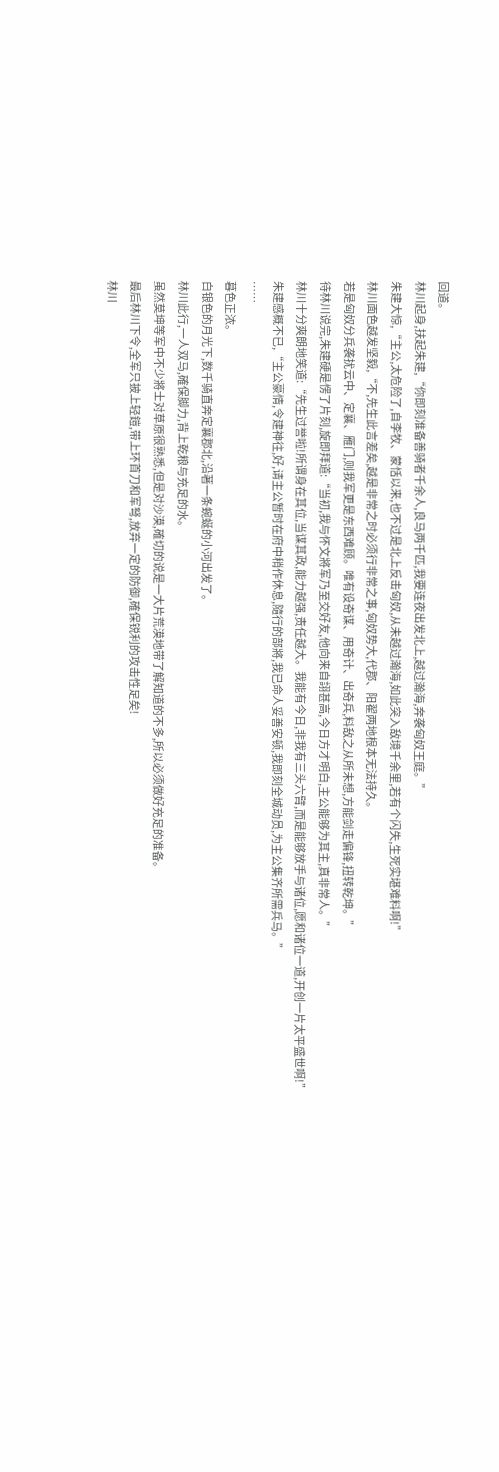回道。
林川起身,扶起朱建,“你即刻准备善骑者千余人,良马两千匹,我要连夜出发北上,越过瀚海,奔袭匈奴王庭。”
朱建大惊,“主公,太危险了,自李牧、蒙恬以来,也不过是北上反击匈奴,从未越过瀚海,如此突入敌境千余里,若有个闪失,生死实堪难料啊!”
林川面色越发坚毅,“不,先生此言差矣,越是非常之时必须行非常之事,匈奴势大,代郡、阳翟两地根本无法持久。
若是匈奴分兵袭扰云中、定襄、雁门,则我军更是东西难顾。唯有设奇谋、用奇计、出奇兵,料敌之从所未想,方能剑走偏锋,扭转乾坤。”
待林川说完,朱建硬是愣了片刻,旋即拜道:“当初,我与怀文將军乃至交好友,他向来自詡甚高,今日方才明白,主公能够为其主,真非常人。”
林川十分爽朗地笑道:“先生过誉啦!所谓身在其位,当谋其政,能力越强,责任越大。我能有今日,非我有三头六臂,而是能够放手与诸位,愿和诸位一道,开创一片太平盛世啊!”
朱建感概不已,“主公豪情,令建神往,好,请主公暂时在府中稍作休息,隨行的部將,我已命人妥善安顿,我即刻全城动员,为主公集齐所需兵马。”
……
暮色正浓。
白银色的月光下,数千骑直奔定襄郡北,沿著一条蜿蜒的小河出发了。
林川此行,一人双马,確保脚力,背上乾粮与充足的水。
虽然莫坤等军中不少將士对草原很熟悉,但是对沙漠,確切的说是一大片荒漠地带了解知道的不多,所以必须做好充足的准备。
最后林川下令,全军只披上轻鎧,带上环首刀和军弩,放弃一定的防御,確保锐利的攻击性足矣!
林川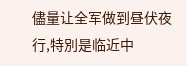儘量让全军做到昼伏夜行,特別是临近中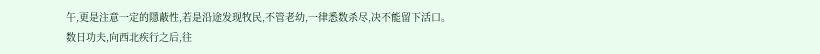午,更是注意一定的隱蔽性,若是沿途发现牧民,不管老幼,一律悉数杀尽,决不能留下活口。
数日功夫,向西北疾行之后,往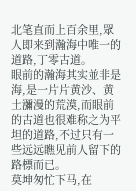北笔直而上百余里,眾人即来到瀚海中唯一的道路,丁零古道。
眼前的瀚海其实並非是海,是一片片黄沙、黄土瀰漫的荒漠,而眼前的古道也很难称之为平坦的道路,不过只有一些远远瞧见前人留下的路標而已。
莫坤匆忙下马,在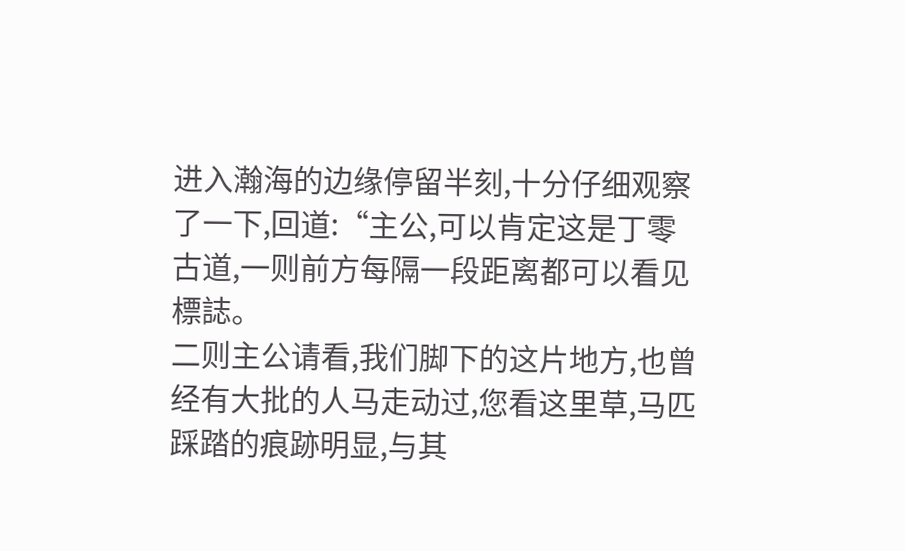进入瀚海的边缘停留半刻,十分仔细观察了一下,回道:“主公,可以肯定这是丁零古道,一则前方每隔一段距离都可以看见標誌。
二则主公请看,我们脚下的这片地方,也曾经有大批的人马走动过,您看这里草,马匹踩踏的痕跡明显,与其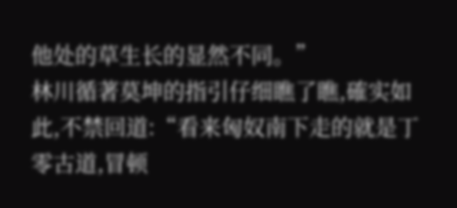他处的草生长的显然不同。”
林川循著莫坤的指引仔细瞧了瞧,確实如此,不禁回道:“看来匈奴南下走的就是丁零古道,冒顿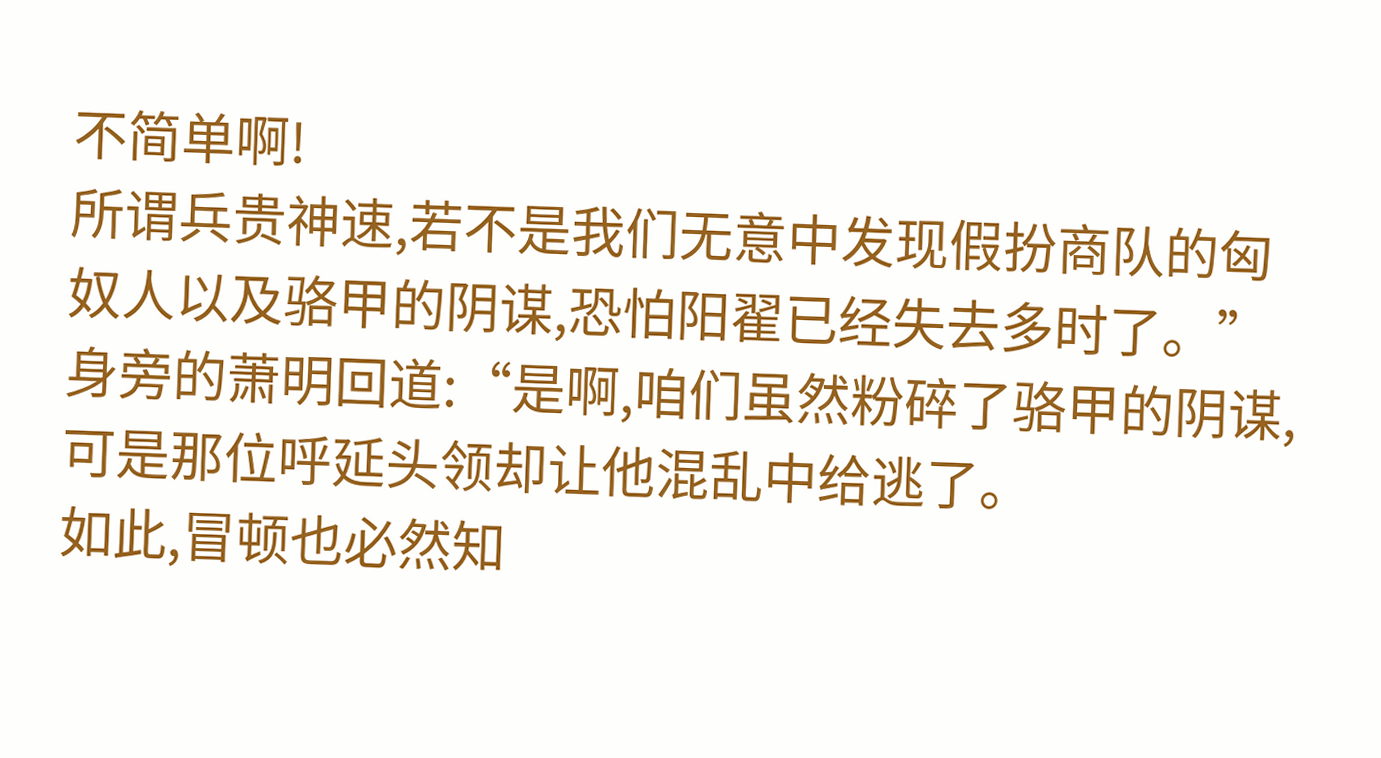不简单啊!
所谓兵贵神速,若不是我们无意中发现假扮商队的匈奴人以及骆甲的阴谋,恐怕阳翟已经失去多时了。”
身旁的萧明回道:“是啊,咱们虽然粉碎了骆甲的阴谋,可是那位呼延头领却让他混乱中给逃了。
如此,冒顿也必然知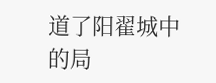道了阳翟城中的局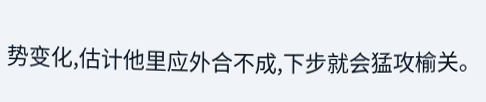势变化,估计他里应外合不成,下步就会猛攻榆关。